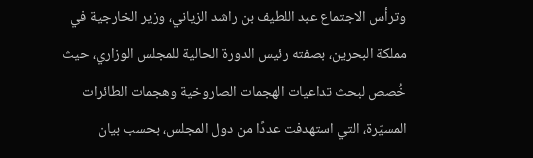وترأس الاجتماع عبد اللطيف بن راشد الزياني، وزير الخارجية في مملكة البحرين، بصفته رئيس الدورة الحالية للمجلس الوزاري، حيث خُصص لبحث تداعيات الهجمات الصاروخية وهجمات الطائرات المسيّرة، التي استهدفت عددًا من دول المجلس، بحسب بيان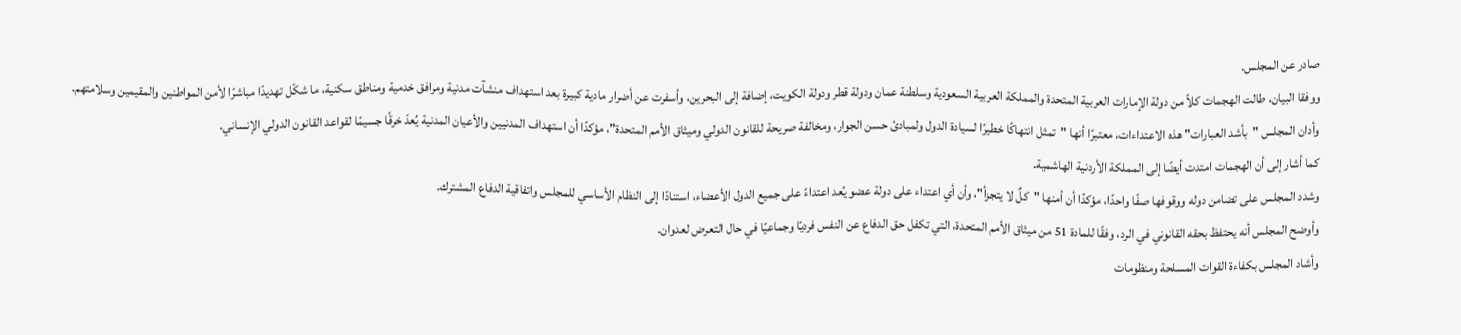صادر عن المجلس.
ووفقا البيان، طالت الهجمات كلاً من دولة الإمارات العربية المتحدة والمملكة العربية السعودية وسلطنة عمان ودولة قطر ودولة الكويت، إضافة إلى البحرين، وأسفرت عن أضرار مادية كبيرة بعد استهداف منشآت مدنية ومرافق خدمية ومناطق سكنية، ما شكّل تهديدًا مباشرًا لأمن المواطنين والمقيمين وسلامتهم.
وأدان المجلس "بأشد العبارات" هذه الاعتداءات، معتبرًا أنها "تمثل انتهاكًا خطيرًا لسيادة الدول ولمبادئ حسن الجوار، ومخالفة صريحة للقانون الدولي وميثاق الأمم المتحدة"، مؤكدًا أن استهداف المدنيين والأعيان المدنية يُعدّ خرقًا جسيمًا لقواعد القانون الدولي الإنساني.
كما أشار إلى أن الهجمات امتدت أيضًا إلى المملكة الأردنية الهاشمية.
وشدد المجلس على تضامن دوله ووقوفها صفًا واحدًا، مؤكدًا أن أمنها "كلٌ لا يتجزأ"، وأن أي اعتداء على دولة عضو يُعد اعتداءً على جميع الدول الأعضاء، استنادًا إلى النظام الأساسي للمجلس واتفاقية الدفاع المشترك.
وأوضح المجلس أنه يحتفظ بحقه القانوني في الرد، وفقًا للمادة 51 من ميثاق الأمم المتحدة، التي تكفل حق الدفاع عن النفس فرديًا وجماعيًا في حال التعرض لعدوان.
وأشاد المجلس بكفاءة القوات المسلحة ومنظومات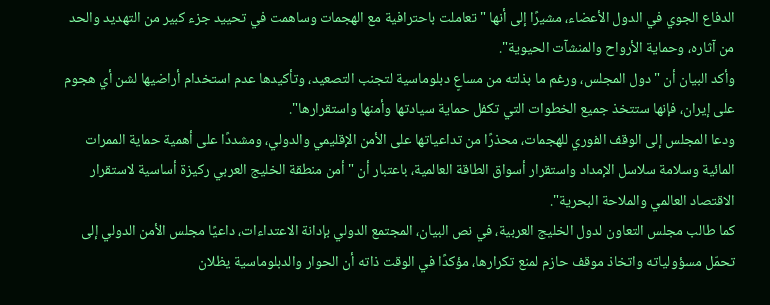الدفاع الجوي في الدول الأعضاء، مشيرًا إلى أنها "تعاملت باحترافية مع الهجمات وساهمت في تحييد جزء كبير من التهديد والحد من آثاره، وحماية الأرواح والمنشآت الحيوية".
وأكد البيان أن "دول المجلس، ورغم ما بذلته من مساعٍ دبلوماسية لتجنب التصعيد، وتأكيدها عدم استخدام أراضيها لشن أي هجوم على إيران، فإنها ستتخذ جميع الخطوات التي تكفل حماية سيادتها وأمنها واستقرارها".
ودعا المجلس إلى الوقف الفوري للهجمات، محذرًا من تداعياتها على الأمن الإقليمي والدولي، ومشددًا على أهمية حماية الممرات المائية وسلامة سلاسل الإمداد واستقرار أسواق الطاقة العالمية، باعتبار أن "أمن منطقة الخليج العربي ركيزة أساسية لاستقرار الاقتصاد العالمي والملاحة البحرية".
كما طالب مجلس التعاون لدول الخليج العربية، في نص البيان، المجتمع الدولي بإدانة الاعتداءات، داعيًا مجلس الأمن الدولي إلى تحمّل مسؤولياته واتخاذ موقف حازم لمنع تكرارها، مؤكدًا في الوقت ذاته أن الحوار والدبلوماسية يظلان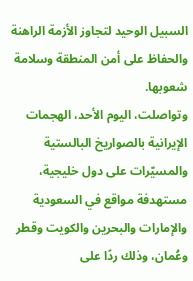السبيل الوحيد لتجاوز الأزمة الراهنة والحفاظ على أمن المنطقة وسلامة شعوبها.
وتواصلت، اليوم الأحد، الهجمات الإيرانية بالصواريخ البالستية والمسيّرات على دول خليجية، مستهدفة مواقع في السعودية والإمارات والبحرين والكويت وقطر وعُمان، وذلك ردًا على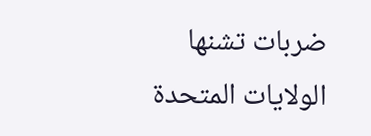ضربات تشنها الولايات المتحدة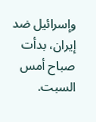وإسرائيل ضد إيران، بدأت صباح أمس السبت.